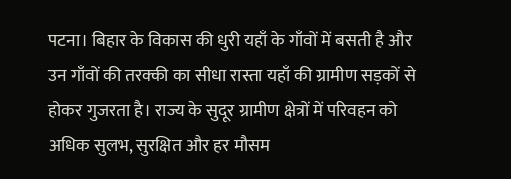पटना। बिहार के विकास की धुरी यहाँ के गाँवों में बसती है और उन गाँवों की तरक्की का सीधा रास्ता यहाँ की ग्रामीण सड़कों से होकर गुजरता है। राज्य के सुदूर ग्रामीण क्षेत्रों में परिवहन को अधिक सुलभ, सुरक्षित और हर मौसम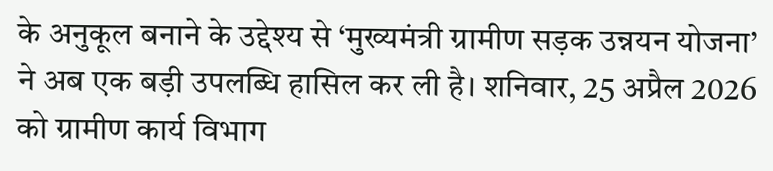के अनुकूल बनाने के उद्देश्य से ‘मुख्यमंत्री ग्रामीण सड़क उन्नयन योजना’ ने अब एक बड़ी उपलब्धि हासिल कर ली है। शनिवार, 25 अप्रैल 2026 को ग्रामीण कार्य विभाग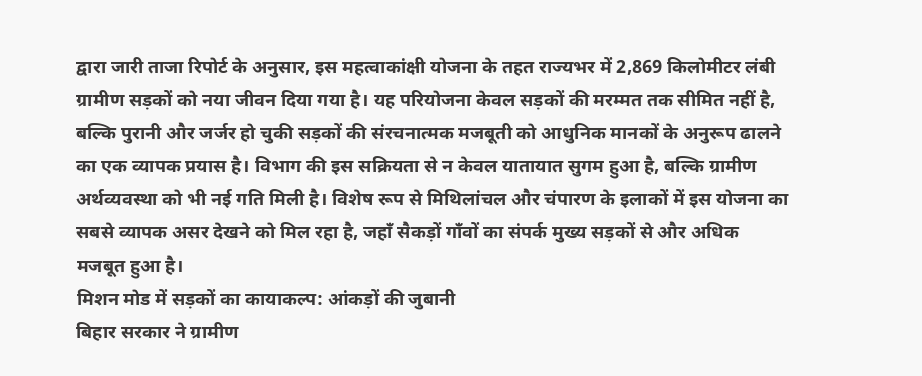द्वारा जारी ताजा रिपोर्ट के अनुसार, इस महत्वाकांक्षी योजना के तहत राज्यभर में 2,869 किलोमीटर लंबी ग्रामीण सड़कों को नया जीवन दिया गया है। यह परियोजना केवल सड़कों की मरम्मत तक सीमित नहीं है, बल्कि पुरानी और जर्जर हो चुकी सड़कों की संरचनात्मक मजबूती को आधुनिक मानकों के अनुरूप ढालने का एक व्यापक प्रयास है। विभाग की इस सक्रियता से न केवल यातायात सुगम हुआ है, बल्कि ग्रामीण अर्थव्यवस्था को भी नई गति मिली है। विशेष रूप से मिथिलांचल और चंपारण के इलाकों में इस योजना का सबसे व्यापक असर देखने को मिल रहा है, जहाँ सैकड़ों गाँवों का संपर्क मुख्य सड़कों से और अधिक मजबूत हुआ है।
मिशन मोड में सड़कों का कायाकल्प: आंकड़ों की जुबानी
बिहार सरकार ने ग्रामीण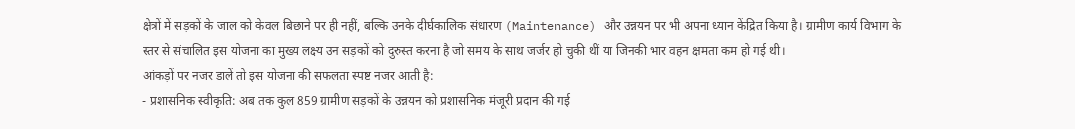क्षेत्रों में सड़कों के जाल को केवल बिछाने पर ही नहीं, बल्कि उनके दीर्घकालिक संधारण (Maintenance) और उन्नयन पर भी अपना ध्यान केंद्रित किया है। ग्रामीण कार्य विभाग के स्तर से संचालित इस योजना का मुख्य लक्ष्य उन सड़कों को दुरुस्त करना है जो समय के साथ जर्जर हो चुकी थीं या जिनकी भार वहन क्षमता कम हो गई थी।
आंकड़ों पर नजर डालें तो इस योजना की सफलता स्पष्ट नजर आती है:
- प्रशासनिक स्वीकृति: अब तक कुल 859 ग्रामीण सड़कों के उन्नयन को प्रशासनिक मंजूरी प्रदान की गई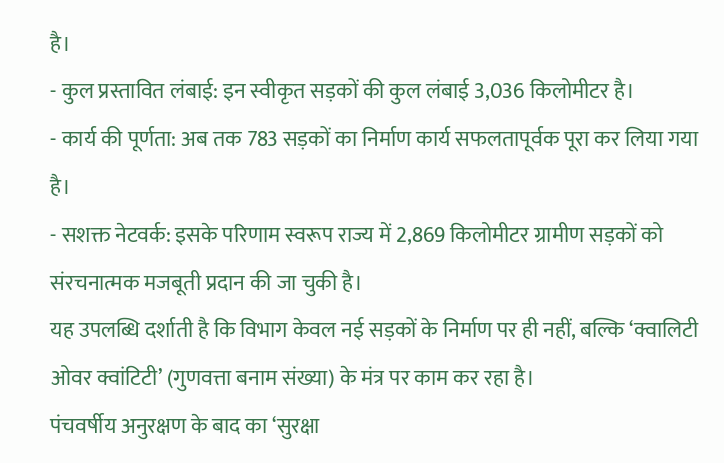है।
- कुल प्रस्तावित लंबाई: इन स्वीकृत सड़कों की कुल लंबाई 3,036 किलोमीटर है।
- कार्य की पूर्णता: अब तक 783 सड़कों का निर्माण कार्य सफलतापूर्वक पूरा कर लिया गया है।
- सशक्त नेटवर्क: इसके परिणाम स्वरूप राज्य में 2,869 किलोमीटर ग्रामीण सड़कों को संरचनात्मक मजबूती प्रदान की जा चुकी है।
यह उपलब्धि दर्शाती है कि विभाग केवल नई सड़कों के निर्माण पर ही नहीं, बल्कि ‘क्वालिटी ओवर क्वांटिटी’ (गुणवत्ता बनाम संख्या) के मंत्र पर काम कर रहा है।
पंचवर्षीय अनुरक्षण के बाद का ‘सुरक्षा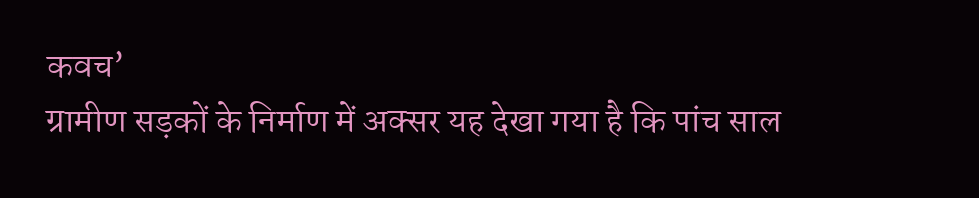कवच’
ग्रामीण सड़कों के निर्माण में अक्सर यह देखा गया है कि पांच साल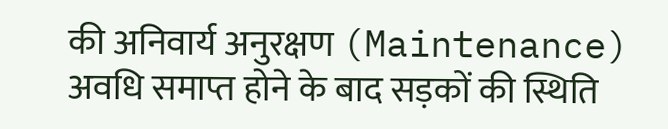की अनिवार्य अनुरक्षण (Maintenance) अवधि समाप्त होने के बाद सड़कों की स्थिति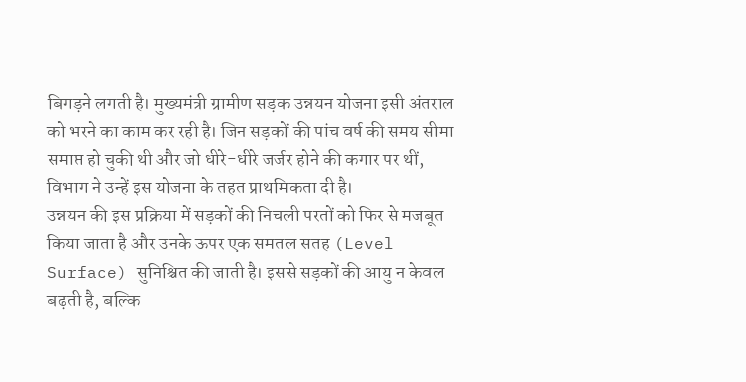बिगड़ने लगती है। मुख्यमंत्री ग्रामीण सड़क उन्नयन योजना इसी अंतराल को भरने का काम कर रही है। जिन सड़कों की पांच वर्ष की समय सीमा समाप्त हो चुकी थी और जो धीरे-धीरे जर्जर होने की कगार पर थीं, विभाग ने उन्हें इस योजना के तहत प्राथमिकता दी है।
उन्नयन की इस प्रक्रिया में सड़कों की निचली परतों को फिर से मजबूत किया जाता है और उनके ऊपर एक समतल सतह (Level Surface) सुनिश्चित की जाती है। इससे सड़कों की आयु न केवल बढ़ती है, बल्कि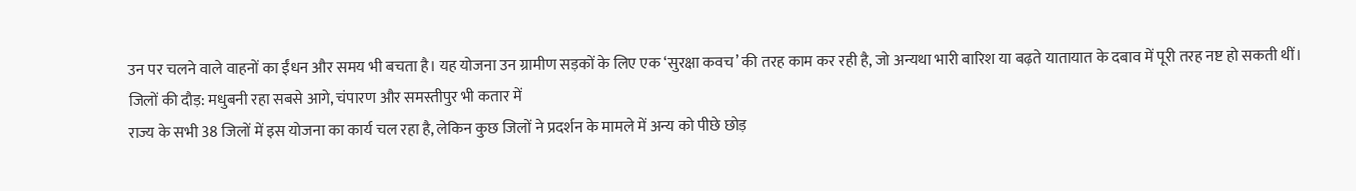उन पर चलने वाले वाहनों का ईंधन और समय भी बचता है। यह योजना उन ग्रामीण सड़कों के लिए एक ‘सुरक्षा कवच’ की तरह काम कर रही है, जो अन्यथा भारी बारिश या बढ़ते यातायात के दबाव में पूरी तरह नष्ट हो सकती थीं।
जिलों की दौड़: मधुबनी रहा सबसे आगे, चंपारण और समस्तीपुर भी कतार में
राज्य के सभी 38 जिलों में इस योजना का कार्य चल रहा है, लेकिन कुछ जिलों ने प्रदर्शन के मामले में अन्य को पीछे छोड़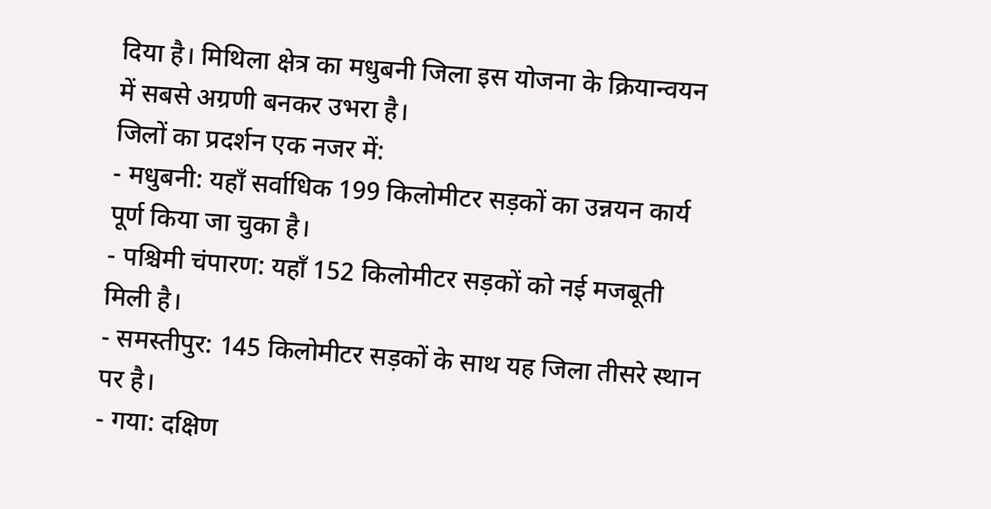दिया है। मिथिला क्षेत्र का मधुबनी जिला इस योजना के क्रियान्वयन में सबसे अग्रणी बनकर उभरा है।
जिलों का प्रदर्शन एक नजर में:
- मधुबनी: यहाँ सर्वाधिक 199 किलोमीटर सड़कों का उन्नयन कार्य पूर्ण किया जा चुका है।
- पश्चिमी चंपारण: यहाँ 152 किलोमीटर सड़कों को नई मजबूती मिली है।
- समस्तीपुर: 145 किलोमीटर सड़कों के साथ यह जिला तीसरे स्थान पर है।
- गया: दक्षिण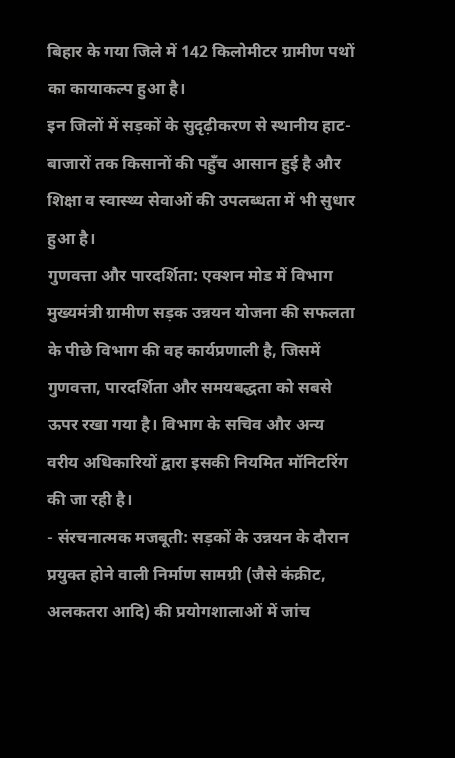बिहार के गया जिले में 142 किलोमीटर ग्रामीण पथों का कायाकल्प हुआ है।
इन जिलों में सड़कों के सुदृढ़ीकरण से स्थानीय हाट-बाजारों तक किसानों की पहुँच आसान हुई है और शिक्षा व स्वास्थ्य सेवाओं की उपलब्धता में भी सुधार हुआ है।
गुणवत्ता और पारदर्शिता: एक्शन मोड में विभाग
मुख्यमंत्री ग्रामीण सड़क उन्नयन योजना की सफलता के पीछे विभाग की वह कार्यप्रणाली है, जिसमें गुणवत्ता, पारदर्शिता और समयबद्धता को सबसे ऊपर रखा गया है। विभाग के सचिव और अन्य वरीय अधिकारियों द्वारा इसकी नियमित मॉनिटरिंग की जा रही है।
- संरचनात्मक मजबूती: सड़कों के उन्नयन के दौरान प्रयुक्त होने वाली निर्माण सामग्री (जैसे कंक्रीट, अलकतरा आदि) की प्रयोगशालाओं में जांच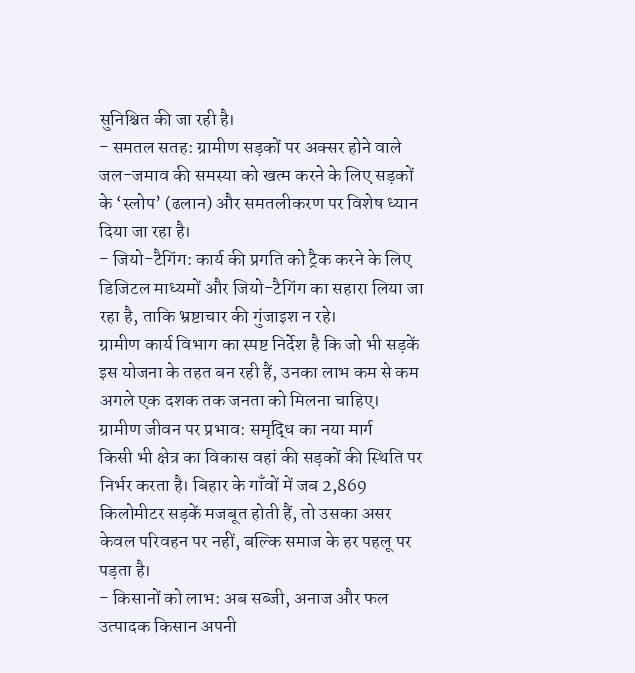सुनिश्चित की जा रही है।
- समतल सतह: ग्रामीण सड़कों पर अक्सर होने वाले जल-जमाव की समस्या को खत्म करने के लिए सड़कों के ‘स्लोप’ (ढलान) और समतलीकरण पर विशेष ध्यान दिया जा रहा है।
- जियो-टैगिंग: कार्य की प्रगति को ट्रैक करने के लिए डिजिटल माध्यमों और जियो-टैगिंग का सहारा लिया जा रहा है, ताकि भ्रष्टाचार की गुंजाइश न रहे।
ग्रामीण कार्य विभाग का स्पष्ट निर्देश है कि जो भी सड़कें इस योजना के तहत बन रही हैं, उनका लाभ कम से कम अगले एक दशक तक जनता को मिलना चाहिए।
ग्रामीण जीवन पर प्रभाव: समृद्धि का नया मार्ग
किसी भी क्षेत्र का विकास वहां की सड़कों की स्थिति पर निर्भर करता है। बिहार के गाँवों में जब 2,869 किलोमीटर सड़कें मजबूत होती हैं, तो उसका असर केवल परिवहन पर नहीं, बल्कि समाज के हर पहलू पर पड़ता है।
- किसानों को लाभ: अब सब्जी, अनाज और फल उत्पादक किसान अपनी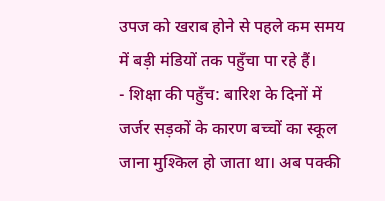उपज को खराब होने से पहले कम समय में बड़ी मंडियों तक पहुँचा पा रहे हैं।
- शिक्षा की पहुँच: बारिश के दिनों में जर्जर सड़कों के कारण बच्चों का स्कूल जाना मुश्किल हो जाता था। अब पक्की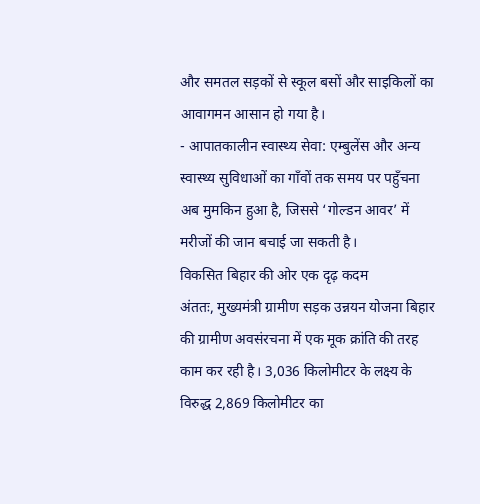और समतल सड़कों से स्कूल बसों और साइकिलों का आवागमन आसान हो गया है।
- आपातकालीन स्वास्थ्य सेवा: एम्बुलेंस और अन्य स्वास्थ्य सुविधाओं का गाँवों तक समय पर पहुँचना अब मुमकिन हुआ है, जिससे ‘गोल्डन आवर’ में मरीजों की जान बचाई जा सकती है।
विकसित बिहार की ओर एक दृढ़ कदम
अंततः, मुख्यमंत्री ग्रामीण सड़क उन्नयन योजना बिहार की ग्रामीण अवसंरचना में एक मूक क्रांति की तरह काम कर रही है। 3,036 किलोमीटर के लक्ष्य के विरुद्ध 2,869 किलोमीटर का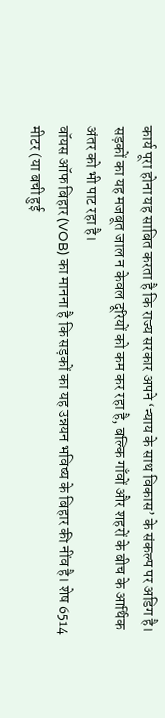कार्य पूरा होना यह साबित करता है कि राज्य सरकार अपने ‘न्याय के साथ विकास’ के संकल्प पर अडिग है। सड़कों का यह मजबूत जाल न केवल दूरियों को कम कर रहा है, बल्कि गाँवों और शहरों के बीच के आर्थिक अंतर को भी पाट रहा है।
वॉयस ऑफ बिहार (VOB) का मानना है कि सड़कों का यह उन्नयन भविष्य के बिहार की नींव है। शेष 6514 मीटर (या बची हुई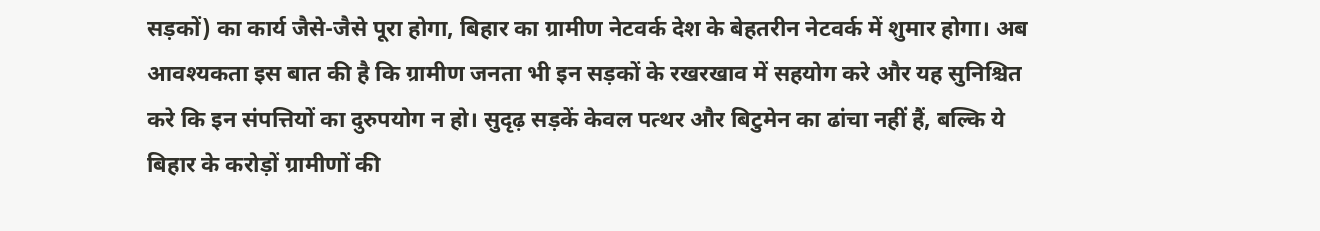सड़कों) का कार्य जैसे-जैसे पूरा होगा, बिहार का ग्रामीण नेटवर्क देश के बेहतरीन नेटवर्क में शुमार होगा। अब आवश्यकता इस बात की है कि ग्रामीण जनता भी इन सड़कों के रखरखाव में सहयोग करे और यह सुनिश्चित करे कि इन संपत्तियों का दुरुपयोग न हो। सुदृढ़ सड़कें केवल पत्थर और बिटुमेन का ढांचा नहीं हैं, बल्कि ये बिहार के करोड़ों ग्रामीणों की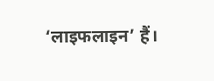‘लाइफलाइन’ हैं।